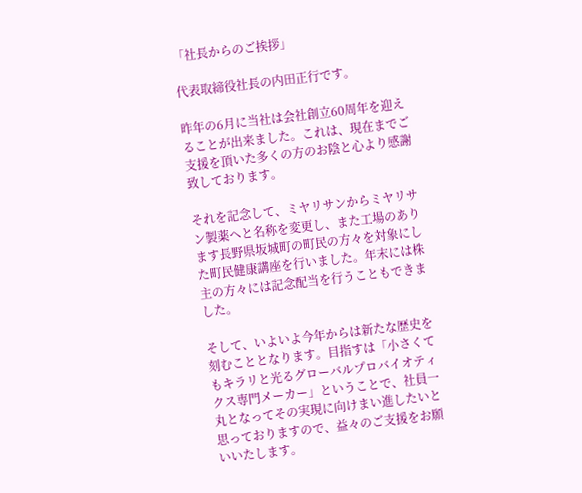「社長からのご挨拶」

代表取締役社長の内田正行です。

昨年の6月に当社は会社創立60周年を迎えることが出来ました。これは、現在までご支援を頂いた多くの方のお陰と心より感謝致しております。

それを記念して、ミヤリサンからミヤリサン製薬へと名称を変更し、また工場のあります長野県坂城町の町民の方々を対象にした町民健康講座を行いました。年末には株主の方々には記念配当を行うこともできました。

そして、いよいよ今年からは新たな歴史を刻むこととなります。目指すは「小さくてもキラリと光るグローバルプロバイオティクス専門メーカー」ということで、社員一丸となってその実現に向けまい進したいと思っておりますので、益々のご支援をお願いいたします。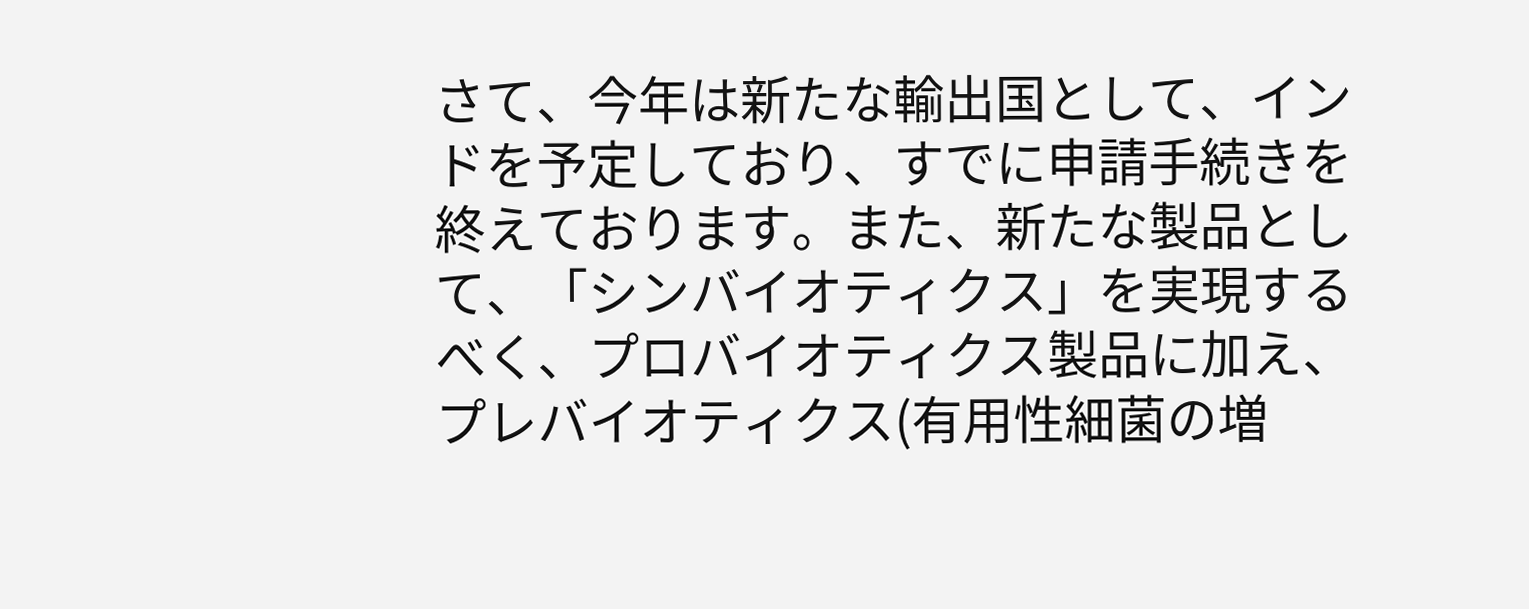さて、今年は新たな輸出国として、インドを予定しており、すでに申請手続きを終えております。また、新たな製品として、「シンバイオティクス」を実現するべく、プロバイオティクス製品に加え、プレバイオティクス(有用性細菌の増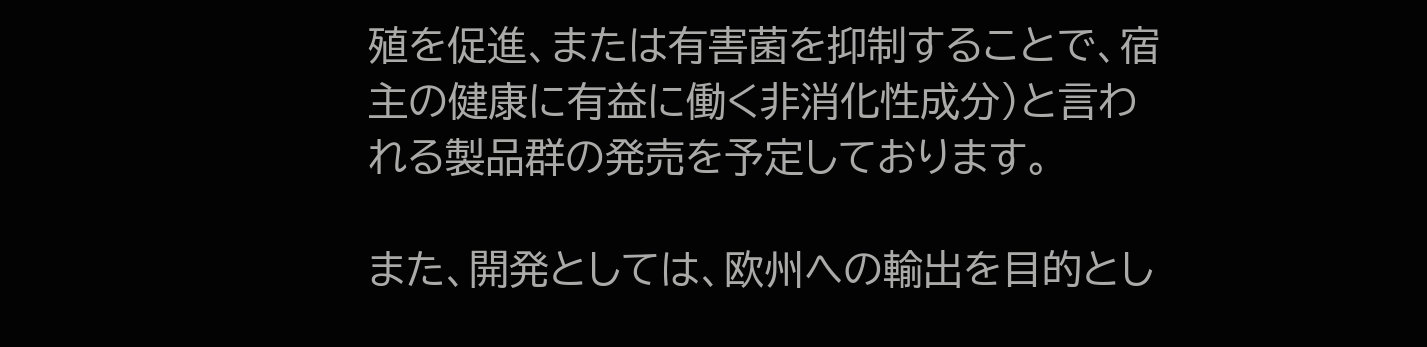殖を促進、または有害菌を抑制することで、宿主の健康に有益に働く非消化性成分)と言われる製品群の発売を予定しております。

また、開発としては、欧州への輸出を目的とし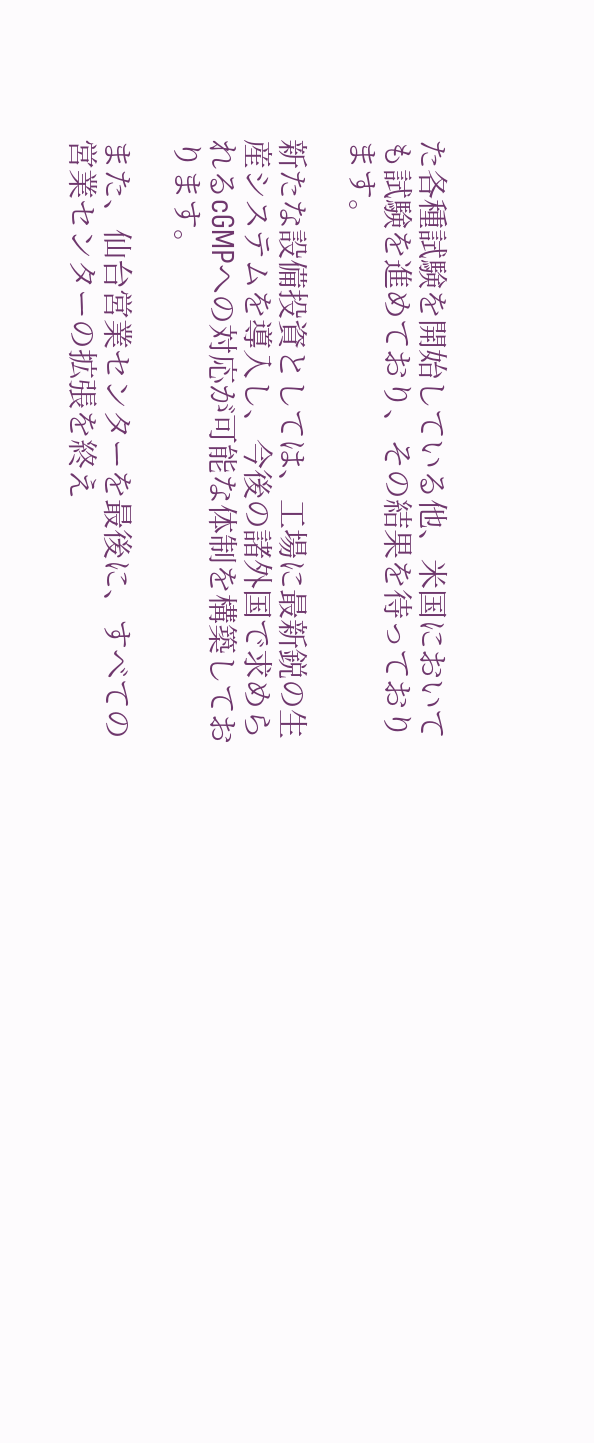た各種試験を開始している他、米国においても試験を進めており、その結果を待っております。

新たな設備投資としては、工場に最新鋭の生産システムを導入し、今後の諸外国で求められるcGMPへの対応が可能な体制を構築しております。

また、仙台営業センターを最後に、すべての営業センターの拡張を終え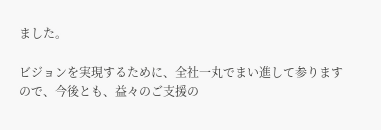ました。

ビジョンを実現するために、全社一丸でまい進して参りますので、今後とも、益々のご支援の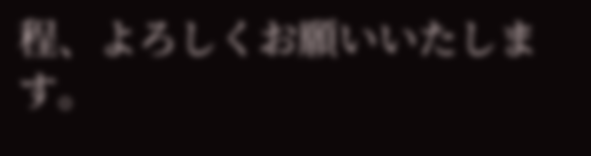程、よろしくお願いいたします。